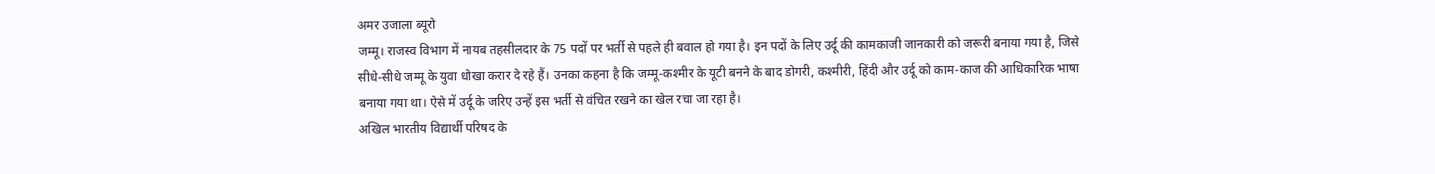अमर उजाला ब्यूरो
जम्मू। राजस्व विभाग में नायब तहसीलदार के 75 पदों पर भर्ती से पहले ही बवाल हो गया है। इन पदों के लिए उर्दू की कामकाजी जानकारी को जरूरी बनाया गया है, जिसे सीधे-सीधे जम्मू के युवा धोखा करार दे रहे हैं। उनका कहना है कि जम्मू-कश्मीर के यूटी बनने के बाद डोगरी, कश्मीरी, हिंदी और उर्दू को काम-काज की आधिकारिक भाषा बनाया गया था। ऐसे में उर्दू के जरिए उन्हें इस भर्ती से वंचित रखने का खेल रचा जा रहा है।
अखिल भारतीय विद्यार्थी परिषद के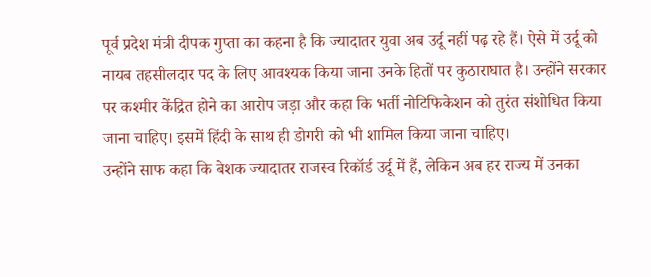पूर्व प्रदेश मंत्री दीपक गुप्ता का कहना है कि ज्यादातर युवा अब उर्दू नहीं पढ़ रहे हैं। ऐसे में उर्दू को नायब तहसीलदार पद के लिए आवश्यक किया जाना उनके हितों पर कुठाराघात है। उन्होंने सरकार पर कश्मीर केंद्रित होने का आरोप जड़ा और कहा कि भर्ती नोटिफिकेशन को तुरंत संशोधित किया जाना चाहिए। इसमें हिंदी के साथ ही डोगरी को भी शामिल किया जाना चाहिए।
उन्होंने साफ कहा कि बेशक ज्यादातर राजस्व रिकॉर्ड उर्दू में हैं, लेकिन अब हर राज्य में उनका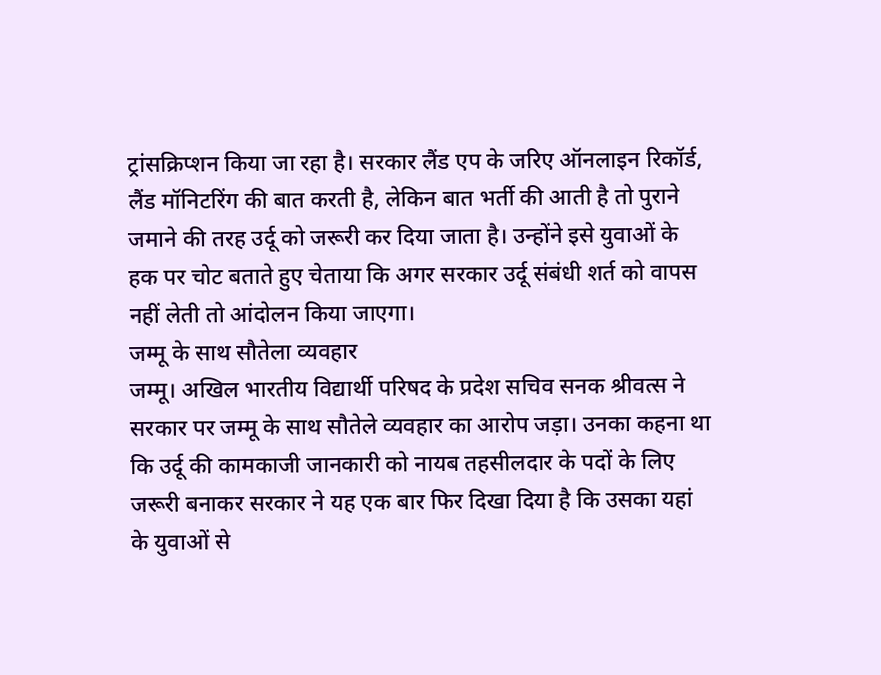ट्रांसक्रिप्शन किया जा रहा है। सरकार लैंड एप के जरिए ऑनलाइन रिकॉर्ड, लैंड मॉनिटरिंग की बात करती है, लेकिन बात भर्ती की आती है तो पुराने जमाने की तरह उर्दू को जरूरी कर दिया जाता है। उन्होंने इसे युवाओं के हक पर चोट बताते हुए चेताया कि अगर सरकार उर्दू संबंधी शर्त को वापस नहीं लेती तो आंदोलन किया जाएगा।
जम्मू के साथ सौतेला व्यवहार
जम्मू। अखिल भारतीय विद्यार्थी परिषद के प्रदेश सचिव सनक श्रीवत्स ने सरकार पर जम्मू के साथ सौतेले व्यवहार का आरोप जड़ा। उनका कहना था कि उर्दू की कामकाजी जानकारी को नायब तहसीलदार के पदों के लिए जरूरी बनाकर सरकार ने यह एक बार फिर दिखा दिया है कि उसका यहां के युवाओं से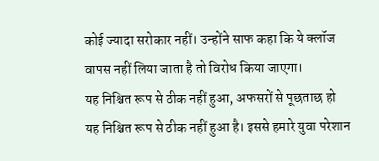कोई ज्यादा सरोकार नहीं। उन्होंने साफ कहा कि ये क्लॉज वापस नहीं लिया जाता है तो विरोध किया जाएगा।
यह निश्चित रूप से ठीक नहीं हुआ, अफसरों से पूछताछ हो
यह निश्चित रूप से ठीक नहीं हुआ है। इससे हमारे युवा परेशान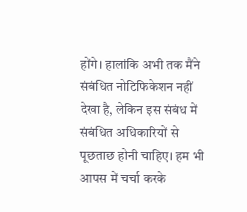होंगे। हालांकि अभी तक मैंने संबंधित नोटिफिकेशन नहीं देखा है, लेकिन इस संबंध में संबंधित अधिकारियों से पूछताछ होनी चाहिए। हम भी आपस में चर्चा करके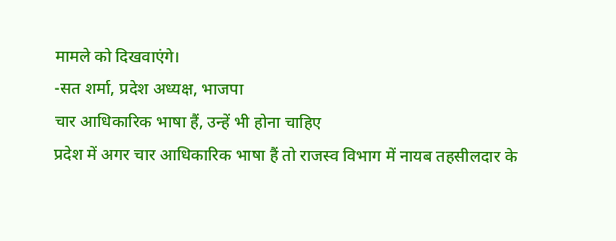मामले को दिखवाएंगे।
-सत शर्मा, प्रदेश अध्यक्ष, भाजपा
चार आधिकारिक भाषा हैं, उन्हें भी होना चाहिए
प्रदेश में अगर चार आधिकारिक भाषा हैं तो राजस्व विभाग में नायब तहसीलदार के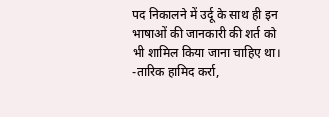पद निकालने में उर्दू के साथ ही इन भाषाओं की जानकारी की शर्त को भी शामिल किया जाना चाहिए था।
-तारिक हामिद कर्रा,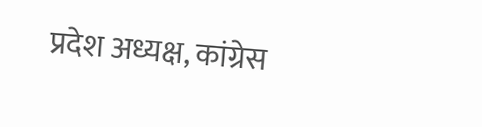प्रदेश अध्यक्ष, कांग्रेस